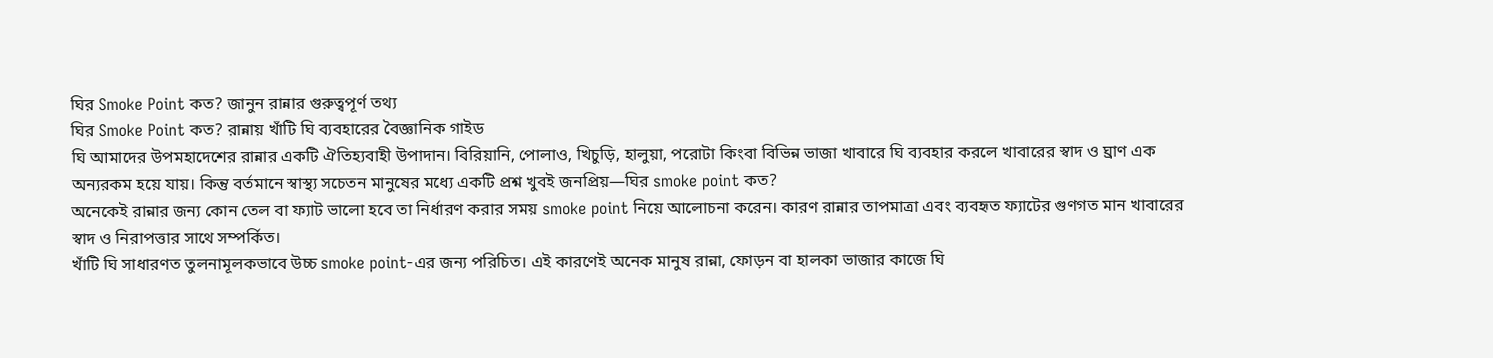ঘির Smoke Point কত? জানুন রান্নার গুরুত্বপূর্ণ তথ্য
ঘির Smoke Point কত? রান্নায় খাঁটি ঘি ব্যবহারের বৈজ্ঞানিক গাইড
ঘি আমাদের উপমহাদেশের রান্নার একটি ঐতিহ্যবাহী উপাদান। বিরিয়ানি, পোলাও, খিচুড়ি, হালুয়া, পরোটা কিংবা বিভিন্ন ভাজা খাবারে ঘি ব্যবহার করলে খাবারের স্বাদ ও ঘ্রাণ এক অন্যরকম হয়ে যায়। কিন্তু বর্তমানে স্বাস্থ্য সচেতন মানুষের মধ্যে একটি প্রশ্ন খুবই জনপ্রিয়—ঘির smoke point কত?
অনেকেই রান্নার জন্য কোন তেল বা ফ্যাট ভালো হবে তা নির্ধারণ করার সময় smoke point নিয়ে আলোচনা করেন। কারণ রান্নার তাপমাত্রা এবং ব্যবহৃত ফ্যাটের গুণগত মান খাবারের স্বাদ ও নিরাপত্তার সাথে সম্পর্কিত।
খাঁটি ঘি সাধারণত তুলনামূলকভাবে উচ্চ smoke point-এর জন্য পরিচিত। এই কারণেই অনেক মানুষ রান্না, ফোড়ন বা হালকা ভাজার কাজে ঘি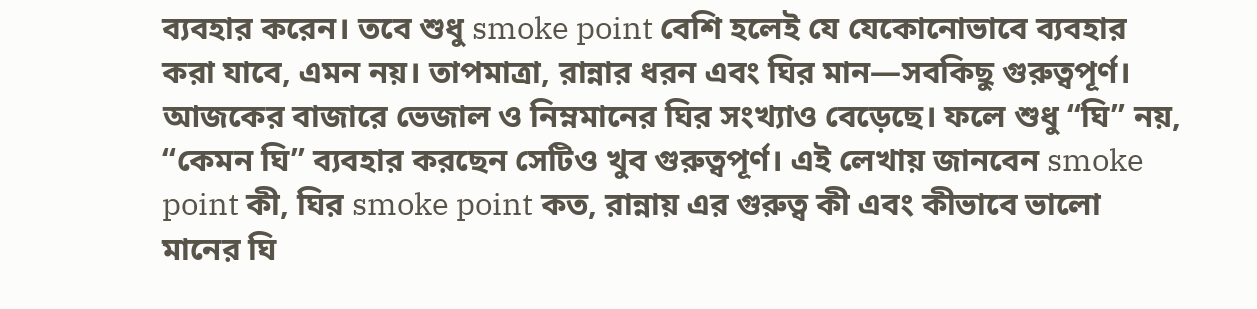ব্যবহার করেন। তবে শুধু smoke point বেশি হলেই যে যেকোনোভাবে ব্যবহার করা যাবে, এমন নয়। তাপমাত্রা, রান্নার ধরন এবং ঘির মান—সবকিছু গুরুত্বপূর্ণ।
আজকের বাজারে ভেজাল ও নিম্নমানের ঘির সংখ্যাও বেড়েছে। ফলে শুধু “ঘি” নয়, “কেমন ঘি” ব্যবহার করছেন সেটিও খুব গুরুত্বপূর্ণ। এই লেখায় জানবেন smoke point কী, ঘির smoke point কত, রান্নায় এর গুরুত্ব কী এবং কীভাবে ভালো মানের ঘি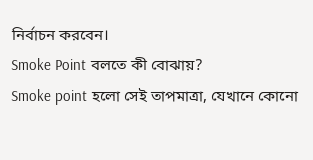নির্বাচন করবেন।
Smoke Point বলতে কী বোঝায়?
Smoke point হলো সেই তাপমাত্রা, যেখানে কোনো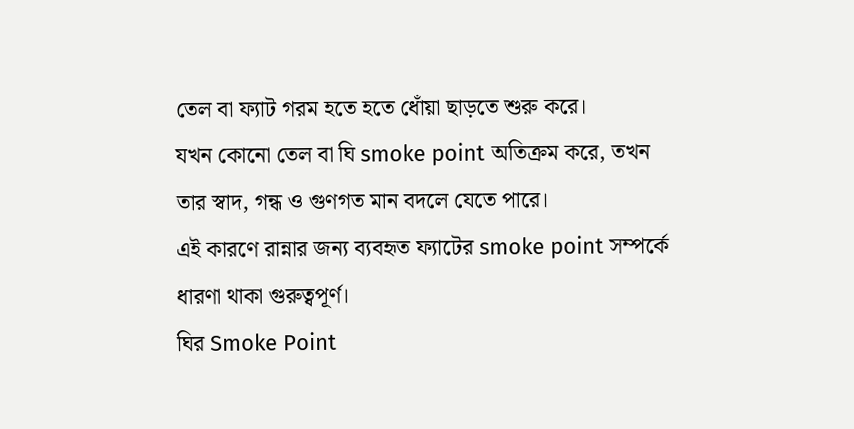তেল বা ফ্যাট গরম হতে হতে ধোঁয়া ছাড়তে শুরু করে।
যখন কোনো তেল বা ঘি smoke point অতিক্রম করে, তখন তার স্বাদ, গন্ধ ও গুণগত মান বদলে যেতে পারে।
এই কারণে রান্নার জন্য ব্যবহৃত ফ্যাটের smoke point সম্পর্কে ধারণা থাকা গুরুত্বপূর্ণ।
ঘির Smoke Point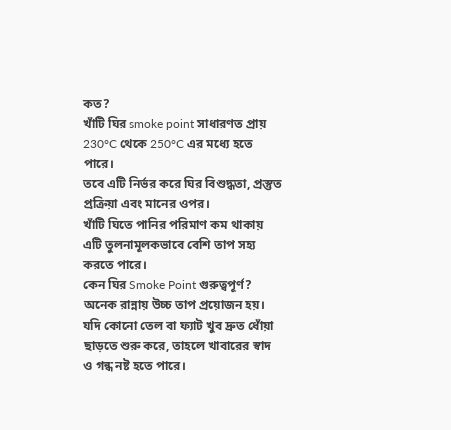কত?
খাঁটি ঘির smoke point সাধারণত প্রায় 230°C থেকে 250°C এর মধ্যে হতে পারে।
তবে এটি নির্ভর করে ঘির বিশুদ্ধতা, প্রস্তুত প্রক্রিয়া এবং মানের ওপর।
খাঁটি ঘিতে পানির পরিমাণ কম থাকায় এটি তুলনামূলকভাবে বেশি তাপ সহ্য করতে পারে।
কেন ঘির Smoke Point গুরুত্বপূর্ণ?
অনেক রান্নায় উচ্চ তাপ প্রয়োজন হয়।
যদি কোনো তেল বা ফ্যাট খুব দ্রুত ধোঁয়া ছাড়তে শুরু করে, তাহলে খাবারের স্বাদ ও গন্ধ নষ্ট হতে পারে।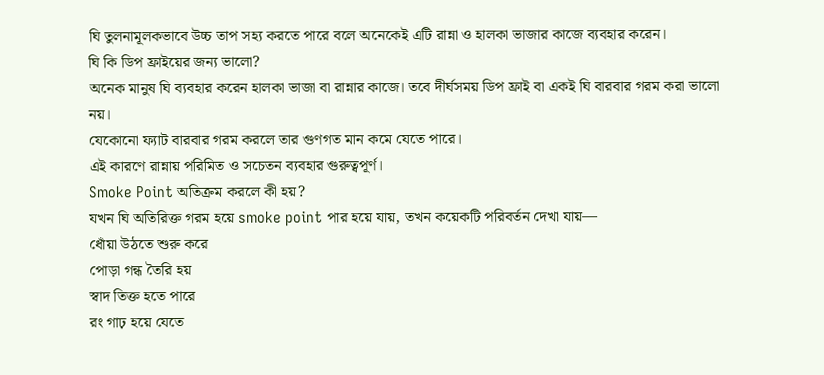ঘি তুলনামূলকভাবে উচ্চ তাপ সহ্য করতে পারে বলে অনেকেই এটি রান্না ও হালকা ভাজার কাজে ব্যবহার করেন।
ঘি কি ডিপ ফ্রাইয়ের জন্য ভালো?
অনেক মানুষ ঘি ব্যবহার করেন হালকা ভাজা বা রান্নার কাজে। তবে দীর্ঘসময় ডিপ ফ্রাই বা একই ঘি বারবার গরম করা ভালো নয়।
যেকোনো ফ্যাট বারবার গরম করলে তার গুণগত মান কমে যেতে পারে।
এই কারণে রান্নায় পরিমিত ও সচেতন ব্যবহার গুরুত্বপূর্ণ।
Smoke Point অতিক্রম করলে কী হয়?
যখন ঘি অতিরিক্ত গরম হয়ে smoke point পার হয়ে যায়, তখন কয়েকটি পরিবর্তন দেখা যায়—
ধোঁয়া উঠতে শুরু করে
পোড়া গন্ধ তৈরি হয়
স্বাদ তিক্ত হতে পারে
রং গাঢ় হয়ে যেতে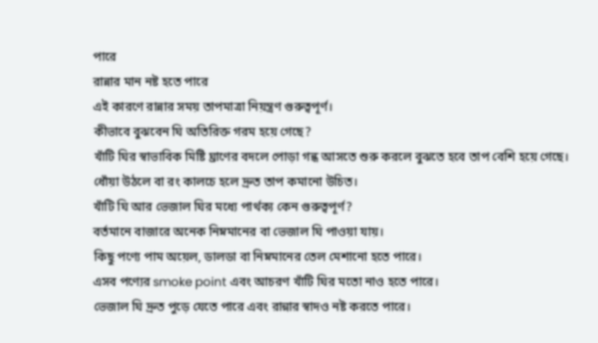পারে
রান্নার মান নষ্ট হতে পারে
এই কারণে রান্নার সময় তাপমাত্রা নিয়ন্ত্রণ গুরুত্বপূর্ণ।
কীভাবে বুঝবেন ঘি অতিরিক্ত গরম হয়ে গেছে?
খাঁটি ঘির স্বাভাবিক মিষ্টি ঘ্রাণের বদলে পোড়া গন্ধ আসতে শুরু করলে বুঝতে হবে তাপ বেশি হয়ে গেছে।
ধোঁয়া উঠলে বা রং কালচে হলে দ্রুত তাপ কমানো উচিত।
খাঁটি ঘি আর ভেজাল ঘির মধ্যে পার্থক্য কেন গুরুত্বপূর্ণ?
বর্তমানে বাজারে অনেক নিম্নমানের বা ভেজাল ঘি পাওয়া যায়।
কিছু পণ্যে পাম অয়েল, ডালডা বা নিম্নমানের তেল মেশানো হতে পারে।
এসব পণ্যের smoke point এবং আচরণ খাঁটি ঘির মতো নাও হতে পারে।
ভেজাল ঘি দ্রুত পুড়ে যেতে পারে এবং রান্নার স্বাদও নষ্ট করতে পারে।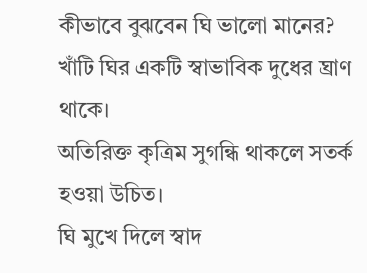কীভাবে বুঝবেন ঘি ভালো মানের?
খাঁটি ঘির একটি স্বাভাবিক দুধের ঘ্রাণ থাকে।
অতিরিক্ত কৃত্রিম সুগন্ধি থাকলে সতর্ক হওয়া উচিত।
ঘি মুখে দিলে স্বাদ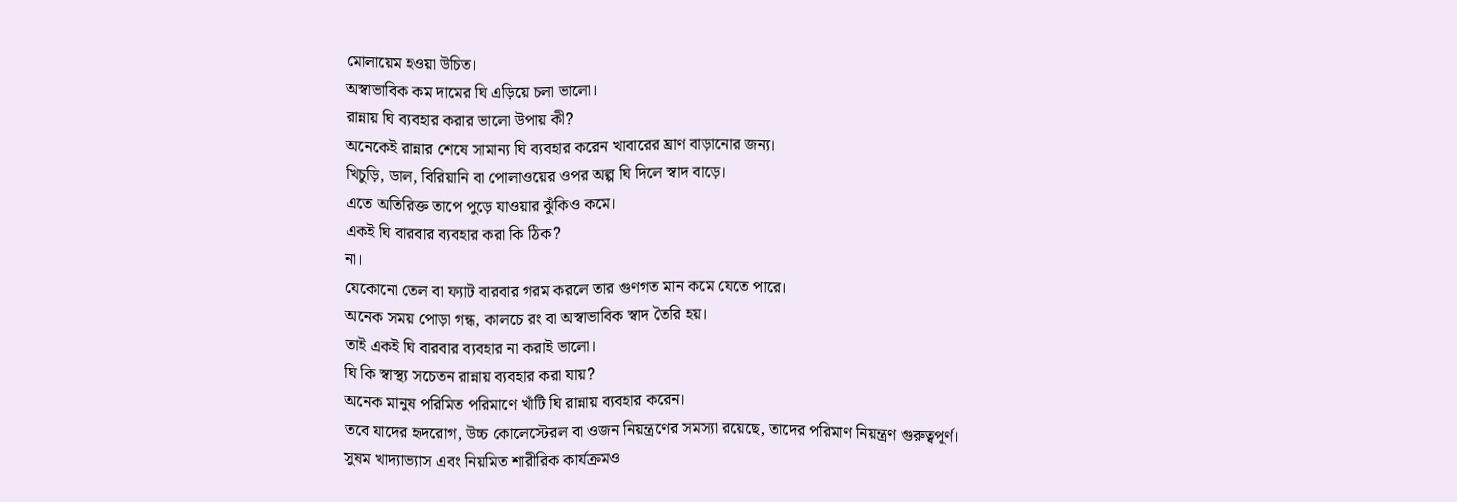মোলায়েম হওয়া উচিত।
অস্বাভাবিক কম দামের ঘি এড়িয়ে চলা ভালো।
রান্নায় ঘি ব্যবহার করার ভালো উপায় কী?
অনেকেই রান্নার শেষে সামান্য ঘি ব্যবহার করেন খাবারের ঘ্রাণ বাড়ানোর জন্য।
খিচুড়ি, ডাল, বিরিয়ানি বা পোলাওয়ের ওপর অল্প ঘি দিলে স্বাদ বাড়ে।
এতে অতিরিক্ত তাপে পুড়ে যাওয়ার ঝুঁকিও কমে।
একই ঘি বারবার ব্যবহার করা কি ঠিক?
না।
যেকোনো তেল বা ফ্যাট বারবার গরম করলে তার গুণগত মান কমে যেতে পারে।
অনেক সময় পোড়া গন্ধ, কালচে রং বা অস্বাভাবিক স্বাদ তৈরি হয়।
তাই একই ঘি বারবার ব্যবহার না করাই ভালো।
ঘি কি স্বাস্থ্য সচেতন রান্নায় ব্যবহার করা যায়?
অনেক মানুষ পরিমিত পরিমাণে খাঁটি ঘি রান্নায় ব্যবহার করেন।
তবে যাদের হৃদরোগ, উচ্চ কোলেস্টেরল বা ওজন নিয়ন্ত্রণের সমস্যা রয়েছে, তাদের পরিমাণ নিয়ন্ত্রণ গুরুত্বপূর্ণ।
সুষম খাদ্যাভ্যাস এবং নিয়মিত শারীরিক কার্যক্রমও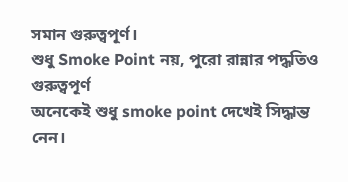সমান গুরুত্বপূর্ণ।
শুধু Smoke Point নয়, পুরো রান্নার পদ্ধতিও গুরুত্বপূর্ণ
অনেকেই শুধু smoke point দেখেই সিদ্ধান্ত নেন।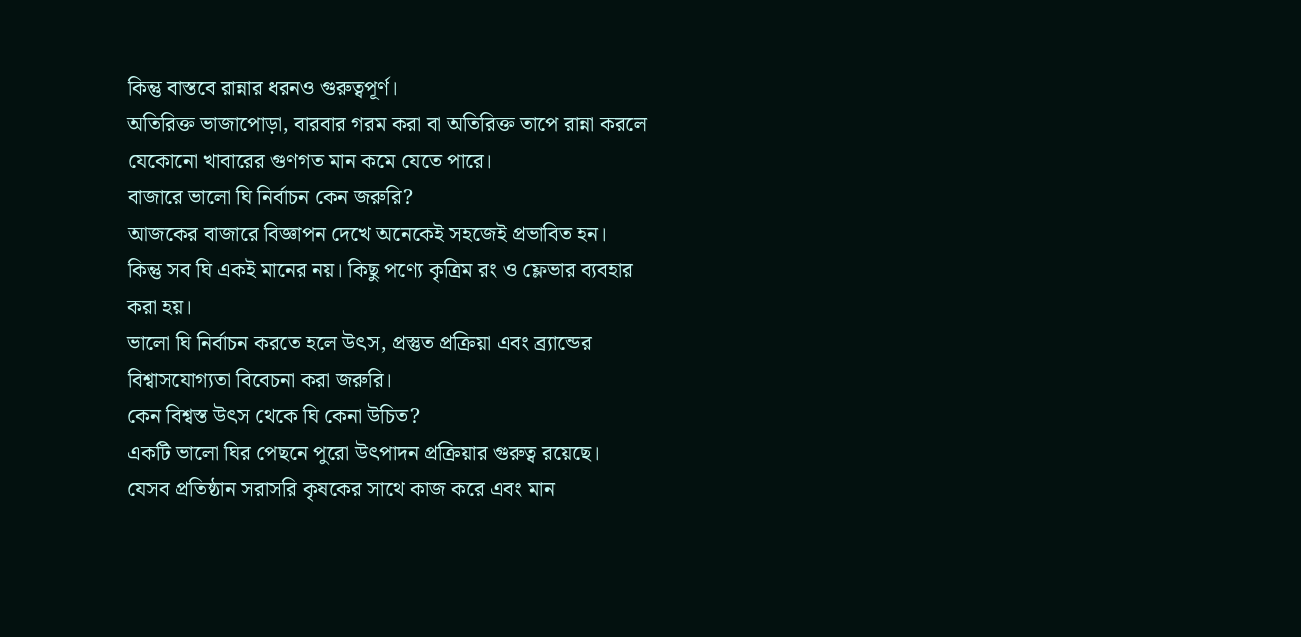কিন্তু বাস্তবে রান্নার ধরনও গুরুত্বপূর্ণ।
অতিরিক্ত ভাজাপোড়া, বারবার গরম করা বা অতিরিক্ত তাপে রান্না করলে যেকোনো খাবারের গুণগত মান কমে যেতে পারে।
বাজারে ভালো ঘি নির্বাচন কেন জরুরি?
আজকের বাজারে বিজ্ঞাপন দেখে অনেকেই সহজেই প্রভাবিত হন।
কিন্তু সব ঘি একই মানের নয়। কিছু পণ্যে কৃত্রিম রং ও ফ্লেভার ব্যবহার করা হয়।
ভালো ঘি নির্বাচন করতে হলে উৎস, প্রস্তুত প্রক্রিয়া এবং ব্র্যান্ডের বিশ্বাসযোগ্যতা বিবেচনা করা জরুরি।
কেন বিশ্বস্ত উৎস থেকে ঘি কেনা উচিত?
একটি ভালো ঘির পেছনে পুরো উৎপাদন প্রক্রিয়ার গুরুত্ব রয়েছে।
যেসব প্রতিষ্ঠান সরাসরি কৃষকের সাথে কাজ করে এবং মান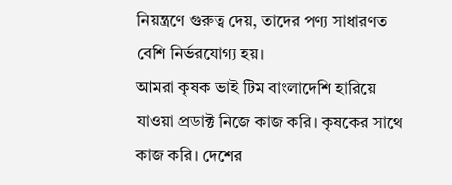নিয়ন্ত্রণে গুরুত্ব দেয়, তাদের পণ্য সাধারণত বেশি নির্ভরযোগ্য হয়।
আমরা কৃষক ভাই টিম বাংলাদেশি হারিয়ে যাওয়া প্রডাক্ট নিজে কাজ করি। কৃষকের সাথে কাজ করি। দেশের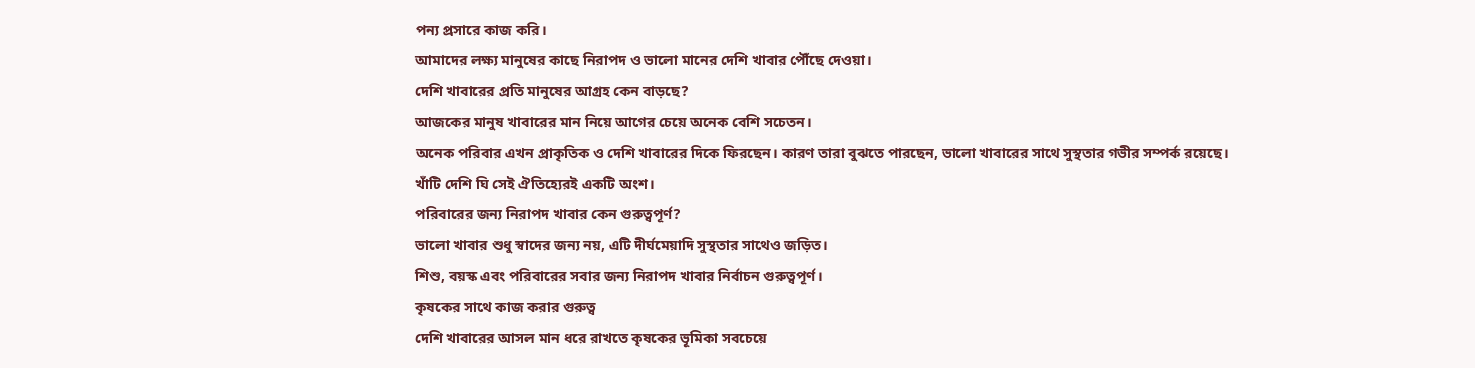পন্য প্রসারে কাজ করি।
আমাদের লক্ষ্য মানুষের কাছে নিরাপদ ও ভালো মানের দেশি খাবার পৌঁছে দেওয়া।
দেশি খাবারের প্রতি মানুষের আগ্রহ কেন বাড়ছে?
আজকের মানুষ খাবারের মান নিয়ে আগের চেয়ে অনেক বেশি সচেতন।
অনেক পরিবার এখন প্রাকৃতিক ও দেশি খাবারের দিকে ফিরছেন। কারণ তারা বুঝতে পারছেন, ভালো খাবারের সাথে সুস্থতার গভীর সম্পর্ক রয়েছে।
খাঁটি দেশি ঘি সেই ঐতিহ্যেরই একটি অংশ।
পরিবারের জন্য নিরাপদ খাবার কেন গুরুত্বপূর্ণ?
ভালো খাবার শুধু স্বাদের জন্য নয়, এটি দীর্ঘমেয়াদি সুস্থতার সাথেও জড়িত।
শিশু, বয়স্ক এবং পরিবারের সবার জন্য নিরাপদ খাবার নির্বাচন গুরুত্বপূর্ণ।
কৃষকের সাথে কাজ করার গুরুত্ব
দেশি খাবারের আসল মান ধরে রাখতে কৃষকের ভূমিকা সবচেয়ে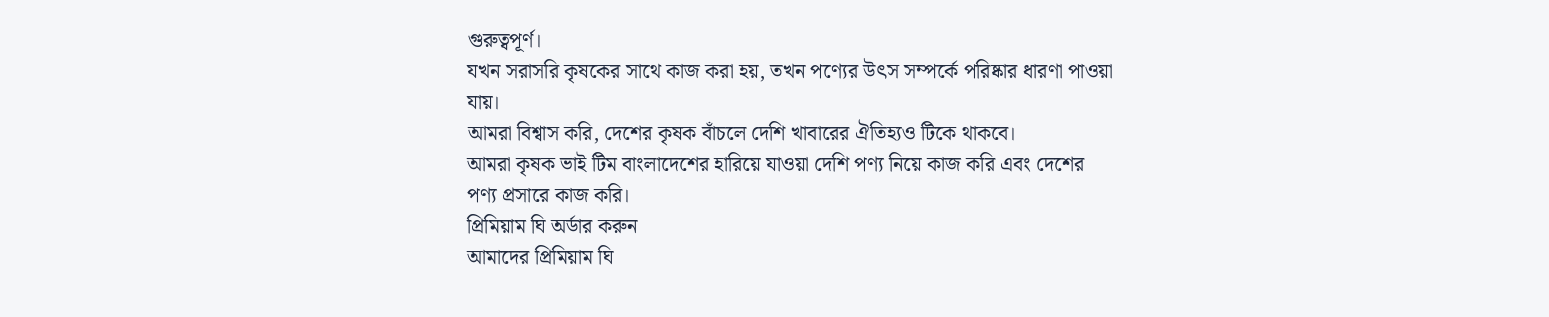গুরুত্বপূর্ণ।
যখন সরাসরি কৃষকের সাথে কাজ করা হয়, তখন পণ্যের উৎস সম্পর্কে পরিষ্কার ধারণা পাওয়া যায়।
আমরা বিশ্বাস করি, দেশের কৃষক বাঁচলে দেশি খাবারের ঐতিহ্যও টিকে থাকবে।
আমরা কৃষক ভাই টিম বাংলাদেশের হারিয়ে যাওয়া দেশি পণ্য নিয়ে কাজ করি এবং দেশের পণ্য প্রসারে কাজ করি।
প্রিমিয়াম ঘি অর্ডার করুন
আমাদের প্রিমিয়াম ঘি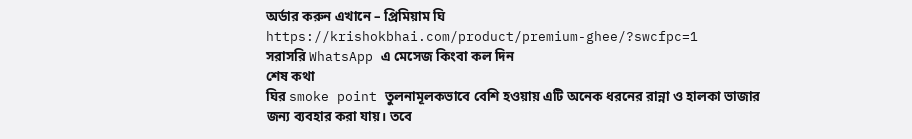অর্ডার করুন এখানে – প্রিমিয়াম ঘি
https://krishokbhai.com/product/premium-ghee/?swcfpc=1
সরাসরি WhatsApp এ মেসেজ কিংবা কল দিন
শেষ কথা
ঘির smoke point তুলনামূলকভাবে বেশি হওয়ায় এটি অনেক ধরনের রান্না ও হালকা ভাজার জন্য ব্যবহার করা যায়। তবে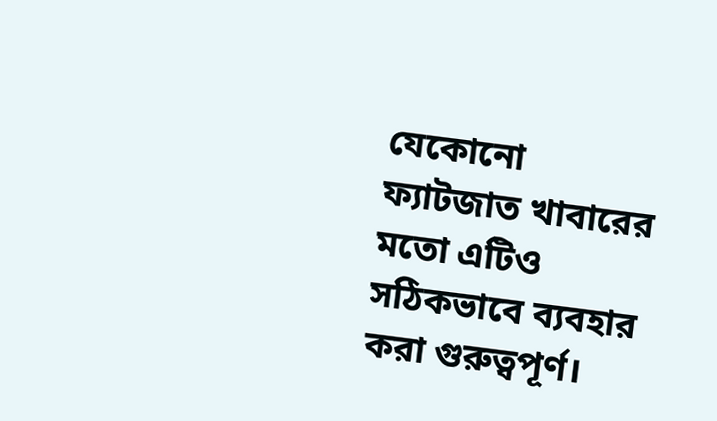যেকোনো ফ্যাটজাত খাবারের মতো এটিও সঠিকভাবে ব্যবহার করা গুরুত্বপূর্ণ।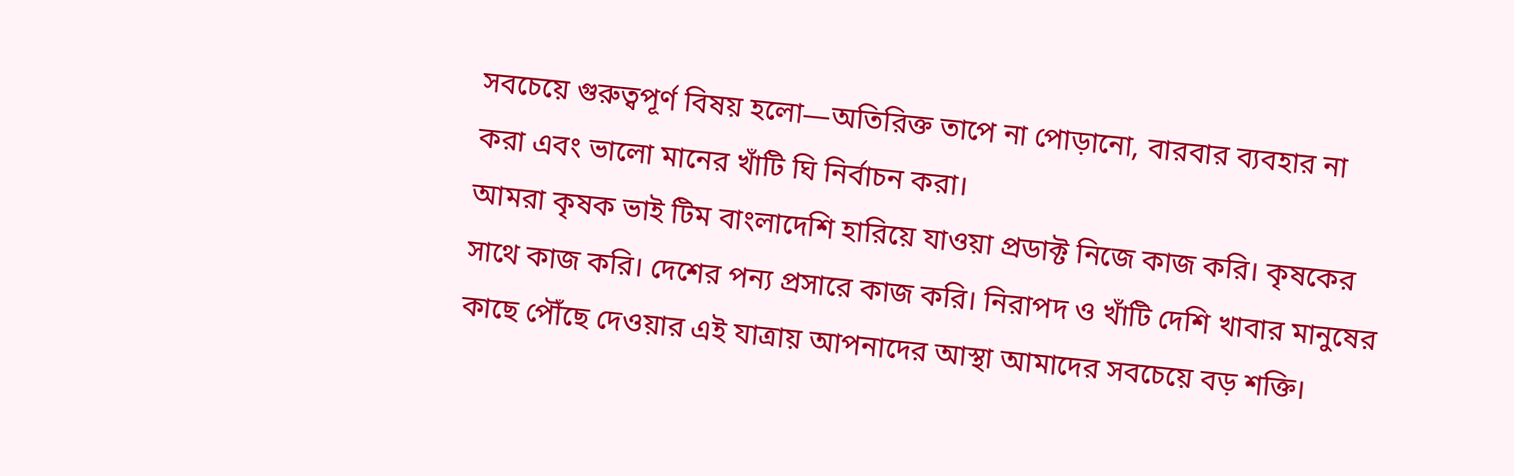সবচেয়ে গুরুত্বপূর্ণ বিষয় হলো—অতিরিক্ত তাপে না পোড়ানো, বারবার ব্যবহার না করা এবং ভালো মানের খাঁটি ঘি নির্বাচন করা।
আমরা কৃষক ভাই টিম বাংলাদেশি হারিয়ে যাওয়া প্রডাক্ট নিজে কাজ করি। কৃষকের সাথে কাজ করি। দেশের পন্য প্রসারে কাজ করি। নিরাপদ ও খাঁটি দেশি খাবার মানুষের কাছে পৌঁছে দেওয়ার এই যাত্রায় আপনাদের আস্থা আমাদের সবচেয়ে বড় শক্তি।